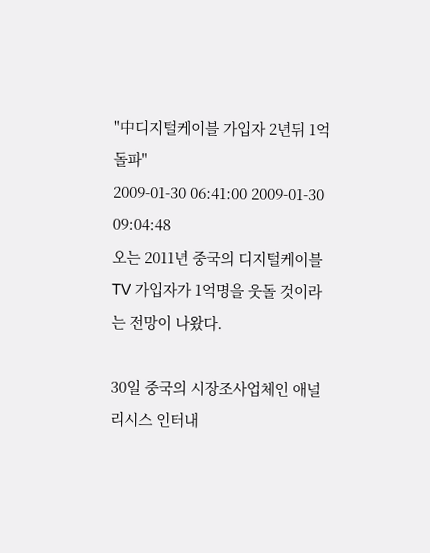"中디지털케이블 가입자 2년뒤 1억 돌파"
2009-01-30 06:41:00 2009-01-30 09:04:48
오는 2011년 중국의 디지털케이블TV 가입자가 1억명을 웃돌 것이라는 전망이 나왔다.

30일 중국의 시장조사업체인 애널리시스 인터내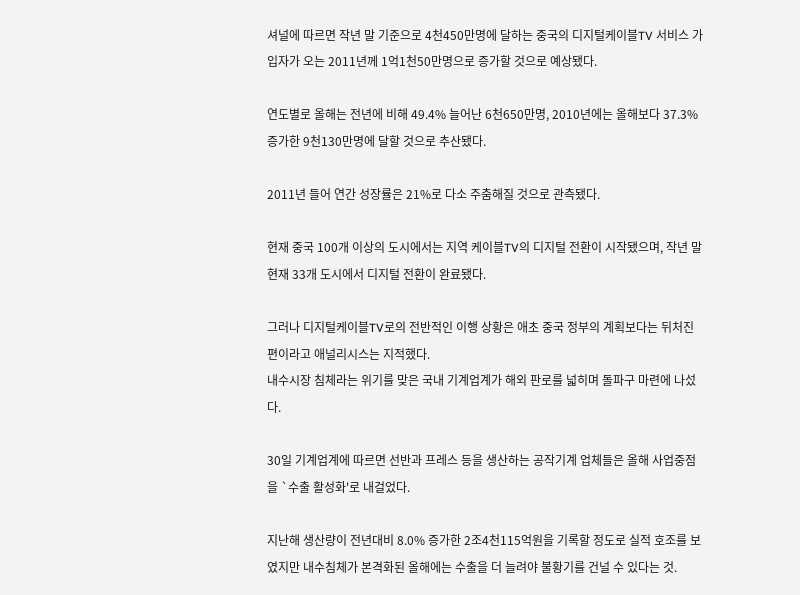셔널에 따르면 작년 말 기준으로 4천450만명에 달하는 중국의 디지털케이블TV 서비스 가입자가 오는 2011년께 1억1천50만명으로 증가할 것으로 예상됐다.

연도별로 올해는 전년에 비해 49.4% 늘어난 6천650만명, 2010년에는 올해보다 37.3% 증가한 9천130만명에 달할 것으로 추산됐다.

2011년 들어 연간 성장률은 21%로 다소 주춤해질 것으로 관측됐다.

현재 중국 100개 이상의 도시에서는 지역 케이블TV의 디지털 전환이 시작됐으며, 작년 말 현재 33개 도시에서 디지털 전환이 완료됐다.

그러나 디지털케이블TV로의 전반적인 이행 상황은 애초 중국 정부의 계획보다는 뒤처진 편이라고 애널리시스는 지적했다.
내수시장 침체라는 위기를 맞은 국내 기계업계가 해외 판로를 넓히며 돌파구 마련에 나섰다.

30일 기계업계에 따르면 선반과 프레스 등을 생산하는 공작기계 업체들은 올해 사업중점을 `수출 활성화'로 내걸었다.

지난해 생산량이 전년대비 8.0% 증가한 2조4천115억원을 기록할 정도로 실적 호조를 보였지만 내수침체가 본격화된 올해에는 수출을 더 늘려야 불황기를 건널 수 있다는 것.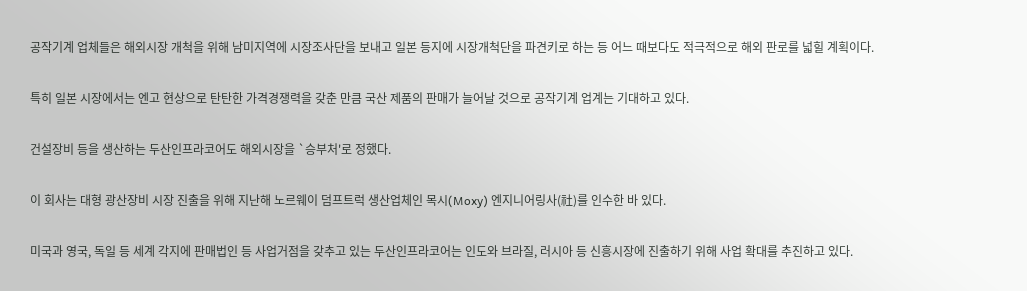공작기계 업체들은 해외시장 개척을 위해 남미지역에 시장조사단을 보내고 일본 등지에 시장개척단을 파견키로 하는 등 어느 때보다도 적극적으로 해외 판로를 넓힐 계획이다.

특히 일본 시장에서는 엔고 현상으로 탄탄한 가격경쟁력을 갖춘 만큼 국산 제품의 판매가 늘어날 것으로 공작기계 업계는 기대하고 있다.

건설장비 등을 생산하는 두산인프라코어도 해외시장을 `승부처'로 정했다.

이 회사는 대형 광산장비 시장 진출을 위해 지난해 노르웨이 덤프트럭 생산업체인 목시(Moxy) 엔지니어링사(社)를 인수한 바 있다.

미국과 영국, 독일 등 세계 각지에 판매법인 등 사업거점을 갖추고 있는 두산인프라코어는 인도와 브라질, 러시아 등 신흥시장에 진출하기 위해 사업 확대를 추진하고 있다.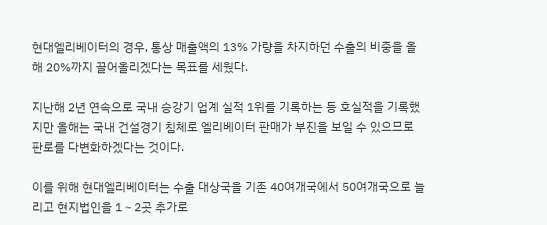현대엘리베이터의 경우, 통상 매출액의 13% 가량을 차지하던 수출의 비중을 올해 20%까지 끌어올리겠다는 목표를 세웠다.

지난해 2년 연속으로 국내 승강기 업계 실적 1위를 기록하는 등 호실적을 기록했지만 올해는 국내 건설경기 침체로 엘리베이터 판매가 부진을 보일 수 있으므로 판로를 다변화하겠다는 것이다.

이를 위해 현대엘리베이터는 수출 대상국을 기존 40여개국에서 50여개국으로 늘리고 현지법인을 1∼2곳 추가로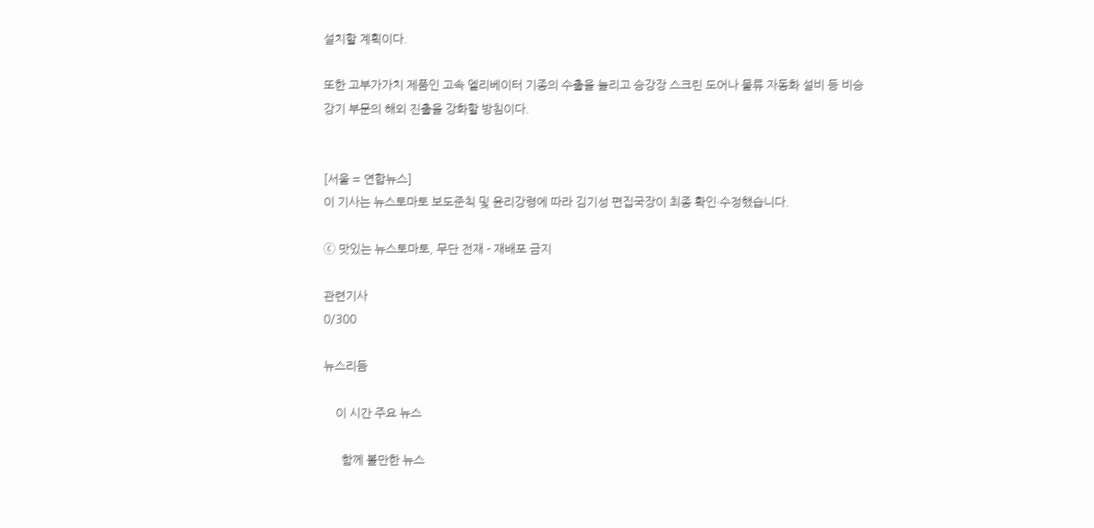설치할 계획이다.

또한 고부가가치 제품인 고속 엘리베이터 기종의 수출을 늘리고 승강장 스크린 도어나 물류 자동화 설비 등 비승강기 부문의 해외 진출을 강화할 방침이다.


[서울 = 연합뉴스]
이 기사는 뉴스토마토 보도준칙 및 윤리강령에 따라 김기성 편집국장이 최종 확인·수정했습니다.

ⓒ 맛있는 뉴스토마토, 무단 전재 - 재배포 금지

관련기사
0/300

뉴스리듬

    이 시간 주요 뉴스

      함께 볼만한 뉴스